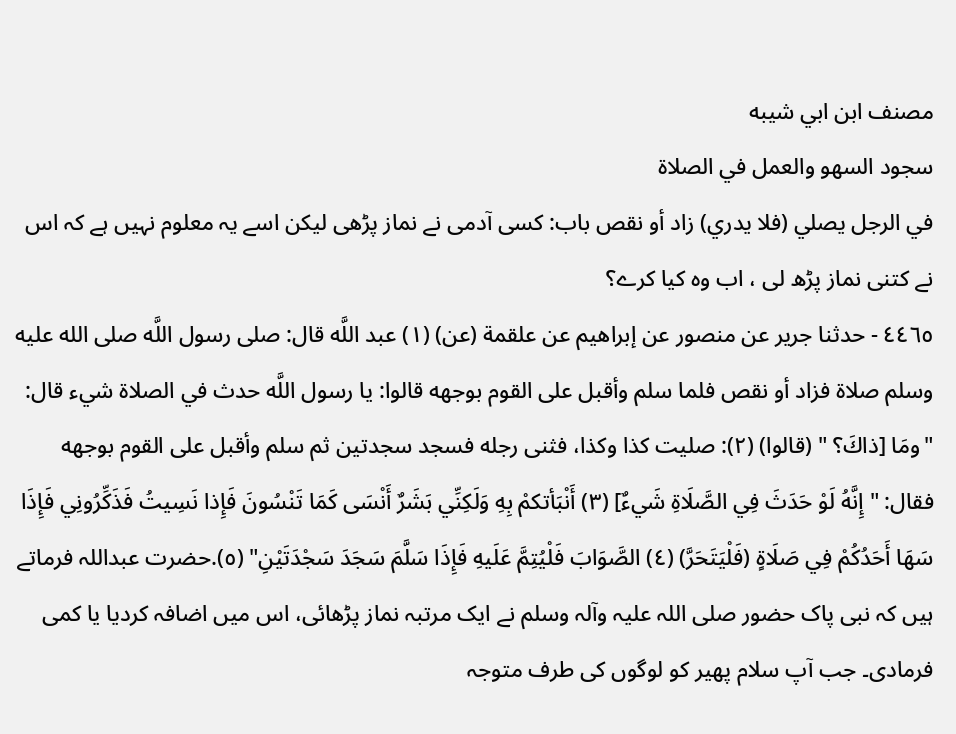مصنف ابن ابي شيبه
سجود السهو والعمل في الصلاة
في الرجل يصلي (فلا يدري) زاد أو نقص باب: کسی آدمی نے نماز پڑھی لیکن اسے یہ معلوم نہیں ہے کہ اس نے کتنی نماز پڑھ لی ، اب وہ کیا کرے؟
٤٤٦٥ - حدثنا جرير عن منصور عن إبراهيم عن علقمة (عن) (١) عبد اللَّه قال: صلى رسول اللَّه صلى الله عليه وسلم صلاة فزاد أو نقص فلما سلم وأقبل على القوم بوجهه قالوا: يا رسول اللَّه حدث في الصلاة شيء قال: "ومَا [ذاكَ؟ " (قالوا) (٢): صليت كذا وكذا، فثنى رجله فسجد سجدتين ثم سلم وأقبل على القوم بوجهه فقال: "إِنَّهُ لَوْ حَدَثَ فِي الصَّلَاةِ شَيءٌ] (٣) أَنْبَأتكمْ بِهِ وَلَكِنِّي بَشَرٌ أَنْسَى كَمَا تَنْسُونَ فَإِذا نَسِيتُ فَذَكِّرُونِي فَإِذَا سَهَا أَحَدُكُمْ فِي صَلَاةٍ (فَلْيَتَحَرَّ) (٤) الصَّوَابَ فَلْيُتِمَّ عَلَيهِ فَإِذَا سَلَّمَ سَجَدَ سَجْدَتَيْنِ" (٥).حضرت عبداللہ فرماتے ہیں کہ نبی پاک حضور صلی اللہ علیہ وآلہ وسلم نے ایک مرتبہ نماز پڑھائی، اس میں اضافہ کردیا یا کمی فرمادی۔ جب آپ سلام پھیر کو لوگوں کی طرف متوجہ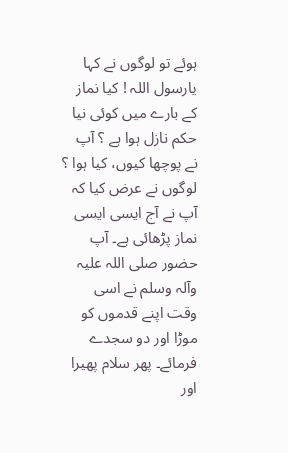ہوئے تو لوگوں نے کہا یارسول اللہ ! کیا نماز کے بارے میں کوئی نیا حکم نازل ہوا ہے ؟ آپ نے پوچھا کیوں، کیا ہوا ؟ لوگوں نے عرض کیا کہ آپ نے آج ایسی ایسی نماز پڑھائی ہے۔ آپ حضور صلی اللہ علیہ وآلہ وسلم نے اسی وقت اپنے قدموں کو موڑا اور دو سجدے فرمائے۔ پھر سلام پھیرا اور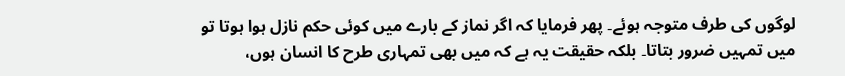لوگوں کی طرف متوجہ ہوئے۔ پھر فرمایا کہ اگر نماز کے بارے میں کوئی حکم نازل ہوا ہوتا تو میں تمہیں ضرور بتاتا۔ بلکہ حقیقت یہ ہے کہ میں بھی تمہاری طرح کا انسان ہوں،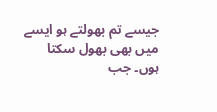جیسے تم بھولتے ہو ایسے میں بھی بھول سکتا ہوں۔ جب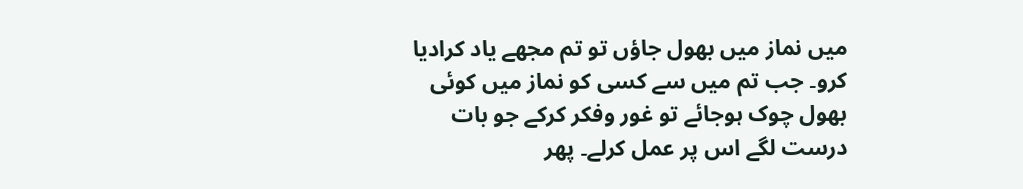میں نماز میں بھول جاؤں تو تم مجھے یاد کرادیا کرو۔ جب تم میں سے کسی کو نماز میں کوئی بھول چوک ہوجائے تو غور وفکر کرکے جو بات درست لگے اس پر عمل کرلے۔ پھر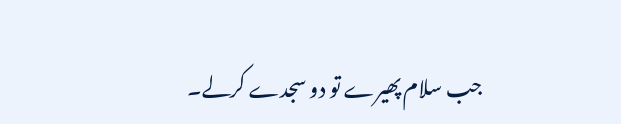جب سلام پھیرے تو دو سجدے کرلے۔